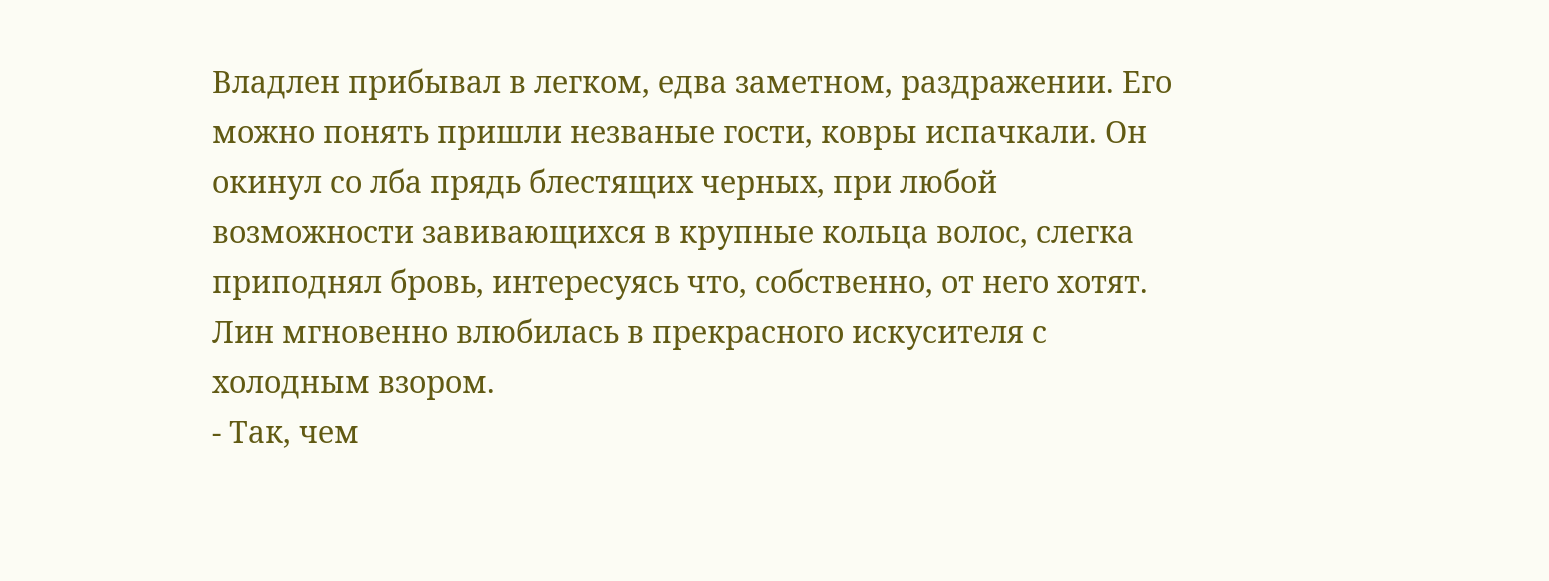Владлен прибывал в легком, едва заметном, раздражении. Его можно понять пришли незваные гости, ковры испачкали. Он окинул со лба прядь блестящих черных, при любой возможности завивающихся в крупные кольца волос, слегка приподнял бровь, интересуясь что, собственно, от него хотят.
Лин мгновенно влюбилась в прекрасного искусителя с холодным взором.
- Так, чем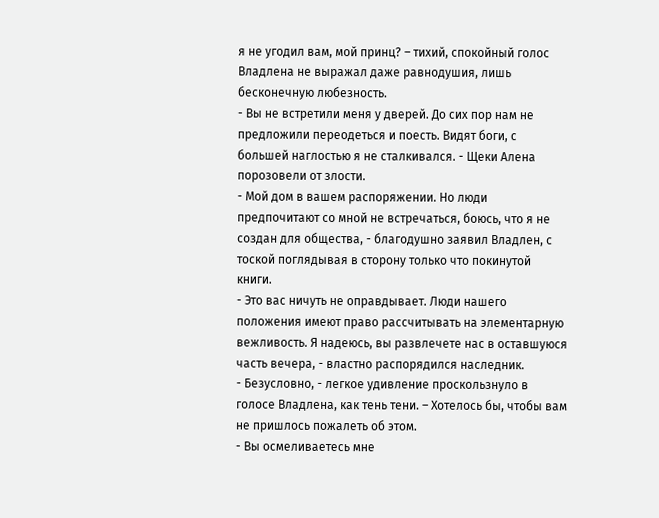я не угодил вам, мой принц? – тихий, спокойный голос Владлена не выражал даже равнодушия, лишь бесконечную любезность.
- Вы не встретили меня у дверей. До сих пор нам не предложили переодеться и поесть. Видят боги, с большей наглостью я не сталкивался. - Щеки Алена порозовели от злости.
- Мой дом в вашем распоряжении. Но люди предпочитают со мной не встречаться, боюсь, что я не создан для общества, - благодушно заявил Владлен, с тоской поглядывая в сторону только что покинутой книги.
- Это вас ничуть не оправдывает. Люди нашего положения имеют право рассчитывать на элементарную вежливость. Я надеюсь, вы развлечете нас в оставшуюся часть вечера, - властно распорядился наследник.
- Безусловно, - легкое удивление проскользнуло в голосе Владлена, как тень тени. – Хотелось бы, чтобы вам не пришлось пожалеть об этом.
- Вы осмеливаетесь мне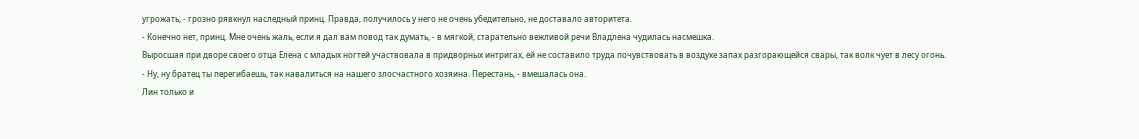угрожать, - грозно рявкнул наследный принц. Правда, получилось у него не очень убедительно, не доставало авторитета.
- Конечно нет, принц. Мне очень жаль, если я дал вам повод так думать, - в мягкой, старательно вежливой речи Владлена чудилась насмешка.
Выросшая при дворе своего отца Елена с младых ногтей участвовала в придворных интригах, ей не составило труда почувствовать в воздухе запах разгорающейся свары, так волк чует в лесу огонь.
- Ну, ну братец ты перегибаешь, так навалиться на нашего злосчастного хозяина. Перестань, - вмешалась она.
Лин только и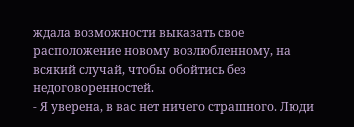ждала возможности выказать свое расположение новому возлюбленному, на всякий случай, чтобы обойтись без недоговоренностей.
- Я уверена, в вас нет ничего страшного. Люди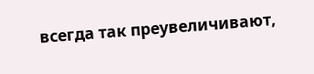всегда так преувеличивают,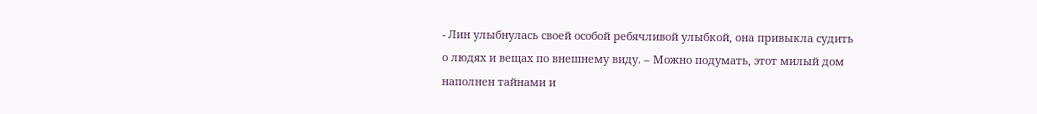- Лин улыбнулась своей особой ребячливой улыбкой, она привыкла судить о людях и вещах по внешнему виду. – Можно подумать, этот милый дом наполнен тайнами и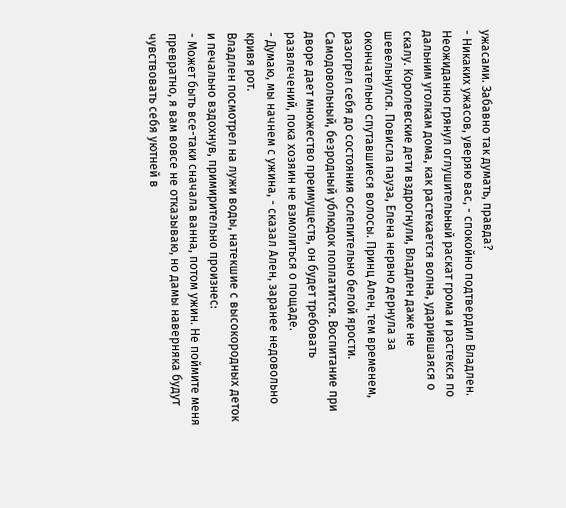ужасами. Забавно так думать, правда?
- Никаких ужасов, уверяю вас, - спокойно подтвердил Владлен.
Неожиданно грянул оглушительный раскат грома и растекся по дальним уголкам дома, как растекается волна, ударившаяся о скалу. Королевские дети вздрогнули, Владлен даже не шевельнулся. Повисла пауза, Елена нервно дернула за окончательно спутавшиеся волосы. Принц Ален, тем временем, разогрел себя до состояния ослепительно белой ярости. Самодовольный, безродный ублюдок поплатится. Воспитание при дворе дает множество преимуществ, он будет требовать развлечений, пока хозяин не взмолиться о пощаде.
- Думаю, мы начнем с ужина, - сказал Ален, заранее недовольно кривя рот.
Владлен посмотрел на лужи воды, натекшие с высокородных деток и печально вздохнув, примирительно произнес:
- Может быть все-таки сначала ванна, потом ужин. Не поймите меня превратно, я вам вовсе не отказываю, но дамы наверняка будут чувствовать себя уютней в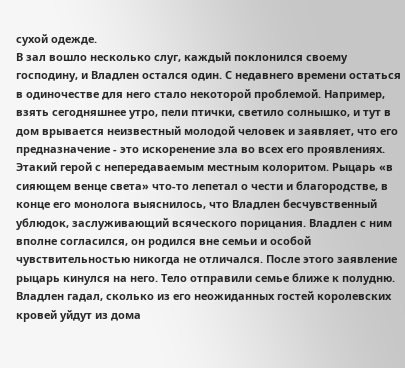сухой одежде.
В зал вошло несколько слуг, каждый поклонился своему господину, и Владлен остался один. С недавнего времени остаться в одиночестве для него стало некоторой проблемой. Например, взять сегодняшнее утро, пели птички, светило солнышко, и тут в дом врывается неизвестный молодой человек и заявляет, что его предназначение - это искоренение зла во всех его проявлениях. Этакий герой с непередаваемым местным колоритом. Рыцарь «в сияющем венце света» что-то лепетал о чести и благородстве, в конце его монолога выяснилось, что Владлен бесчувственный ублюдок, заслуживающий всяческого порицания. Владлен с ним вполне согласился, он родился вне семьи и особой чувствительностью никогда не отличался. После этого заявление рыцарь кинулся на него. Тело отправили семье ближе к полудню. Владлен гадал, сколько из его неожиданных гостей королевских кровей уйдут из дома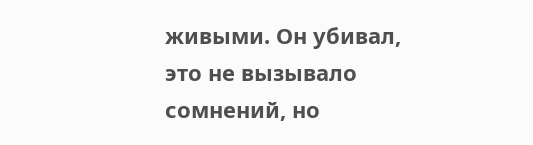живыми. Он убивал, это не вызывало сомнений, но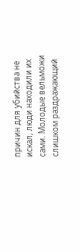причин для убийства не искал, люди находили их сами. Молодые вельможи слишком раздражающий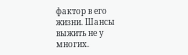фактор в его жизни. Шансы выжить не у многих.